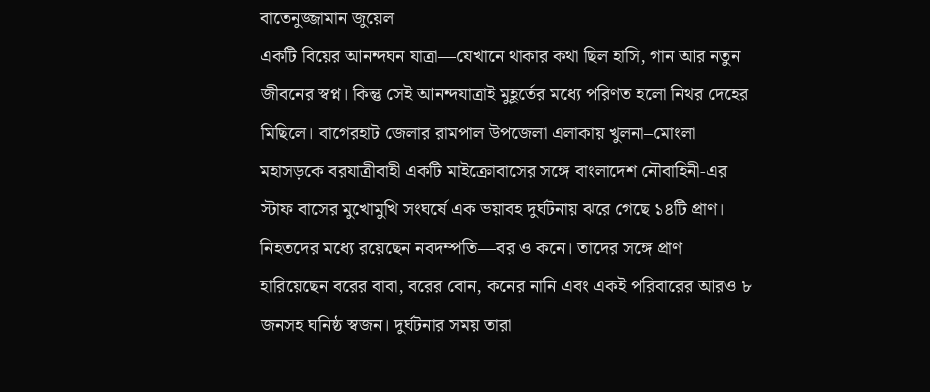বাতেনুজ্জামান জুয়েল
একটি বিয়ের আনন্দঘন যাত্রা—যেখানে থাকার কথা ছিল হাসি, গান আর নতুন জীবনের স্বপ্ন। কিন্তু সেই আনন্দযাত্রাই মুহূর্তের মধ্যে পরিণত হলো নিথর দেহের মিছিলে। বাগেরহাট জেলার রামপাল উপজেলা এলাকায় খুলনা–মোংলা মহাসড়কে বরযাত্রীবাহী একটি মাইক্রোবাসের সঙ্গে বাংলাদেশ নৌবাহিনী‑এর স্টাফ বাসের মুখোমুখি সংঘর্ষে এক ভয়াবহ দুর্ঘটনায় ঝরে গেছে ১৪টি প্রাণ।
নিহতদের মধ্যে রয়েছেন নবদম্পতি—বর ও কনে। তাদের সঙ্গে প্রাণ হারিয়েছেন বরের বাবা, বরের বোন, কনের নানি এবং একই পরিবারের আরও ৮ জনসহ ঘনিষ্ঠ স্বজন। দুর্ঘটনার সময় তারা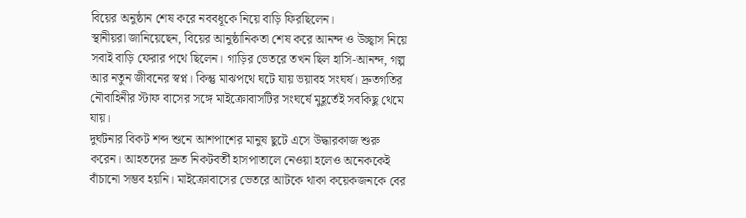বিয়ের অনুষ্ঠান শেষ করে নববধূকে নিয়ে বাড়ি ফিরছিলেন।
স্থানীয়রা জানিয়েছেন, বিয়ের আনুষ্ঠানিকতা শেষ করে আনন্দ ও উচ্ছ্বাস নিয়ে সবাই বাড়ি ফেরার পথে ছিলেন। গাড়ির ভেতরে তখন ছিল হাসি-আনন্দ, গল্প আর নতুন জীবনের স্বপ্ন। কিন্তু মাঝপথে ঘটে যায় ভয়াবহ সংঘর্ষ। দ্রুতগতির নৌবাহিনীর স্টাফ বাসের সঙ্গে মাইক্রোবাসটির সংঘর্ষে মুহূর্তেই সবকিছু থেমে যায়।
দুর্ঘটনার বিকট শব্দ শুনে আশপাশের মানুষ ছুটে এসে উদ্ধারকাজ শুরু করেন। আহতদের দ্রুত নিকটবর্তী হাসপাতালে নেওয়া হলেও অনেককেই বাঁচানো সম্ভব হয়নি। মাইক্রোবাসের ভেতরে আটকে থাকা কয়েকজনকে বের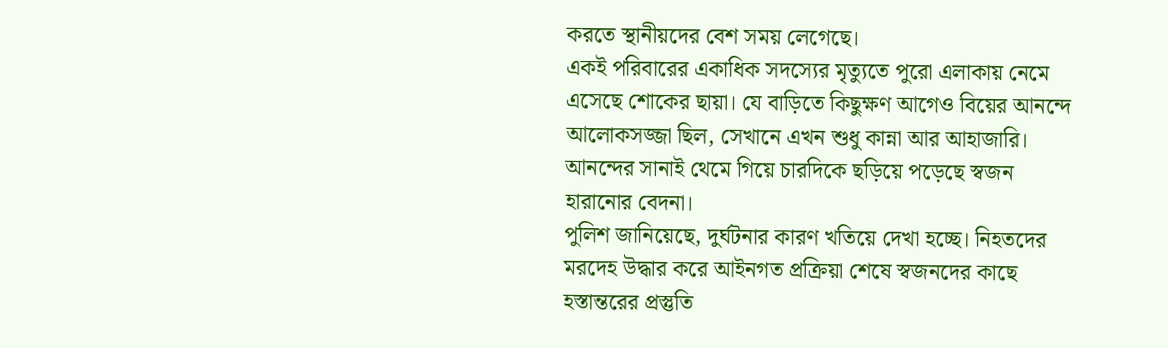করতে স্থানীয়দের বেশ সময় লেগেছে।
একই পরিবারের একাধিক সদস্যের মৃত্যুতে পুরো এলাকায় নেমে এসেছে শোকের ছায়া। যে বাড়িতে কিছুক্ষণ আগেও বিয়ের আনন্দে আলোকসজ্জা ছিল, সেখানে এখন শুধু কান্না আর আহাজারি। আনন্দের সানাই থেমে গিয়ে চারদিকে ছড়িয়ে পড়েছে স্বজন হারানোর বেদনা।
পুলিশ জানিয়েছে, দুর্ঘটনার কারণ খতিয়ে দেখা হচ্ছে। নিহতদের মরদেহ উদ্ধার করে আইনগত প্রক্রিয়া শেষে স্বজনদের কাছে হস্তান্তরের প্রস্তুতি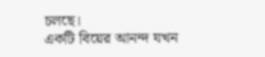চলছে।
একটি বিয়ের আনন্দ যখন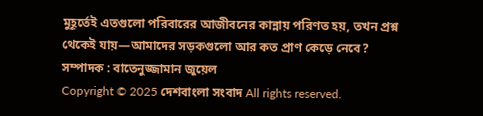মুহূর্তেই এতগুলো পরিবারের আজীবনের কান্নায় পরিণত হয়, তখন প্রশ্ন থেকেই যায়—আমাদের সড়কগুলো আর কত প্রাণ কেড়ে নেবে?
সম্পাদক : বাতেনুজ্জামান জুয়েল
Copyright © 2025 দেশবাংলা সংবাদ All rights reserved.